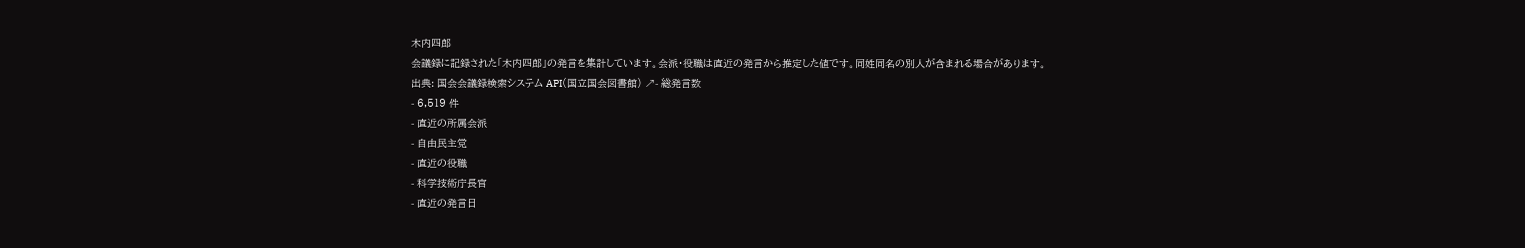木内四郎
会議録に記録された「木内四郎」の発言を集計しています。会派・役職は直近の発言から推定した値です。同姓同名の別人が含まれる場合があります。
出典: 国会会議録検索システム API(国立国会図書館) ↗- 総発言数
- 6,519 件
- 直近の所属会派
- 自由民主党
- 直近の役職
- 科学技術庁長官
- 直近の発言日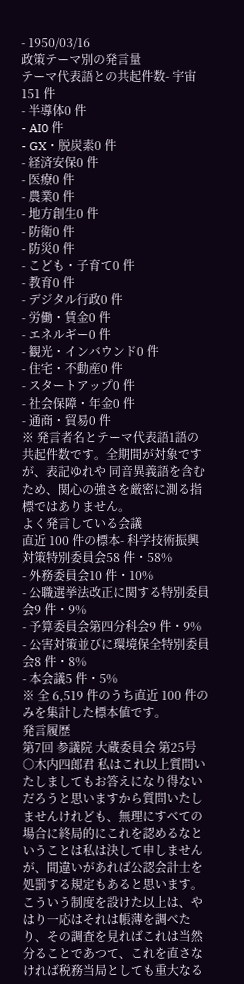- 1950/03/16
政策テーマ別の発言量
テーマ代表語との共起件数- 宇宙151 件
- 半導体0 件
- AI0 件
- GX・脱炭素0 件
- 経済安保0 件
- 医療0 件
- 農業0 件
- 地方創生0 件
- 防衛0 件
- 防災0 件
- こども・子育て0 件
- 教育0 件
- デジタル行政0 件
- 労働・賃金0 件
- エネルギー0 件
- 観光・インバウンド0 件
- 住宅・不動産0 件
- スタートアップ0 件
- 社会保障・年金0 件
- 通商・貿易0 件
※ 発言者名とテーマ代表語1語の共起件数です。全期間が対象ですが、表記ゆれや 同音異義語を含むため、関心の強さを厳密に測る指標ではありません。
よく発言している会議
直近 100 件の標本- 科学技術振興対策特別委員会58 件・58%
- 外務委員会10 件・10%
- 公職選挙法改正に関する特別委員会9 件・9%
- 予算委員会第四分科会9 件・9%
- 公害対策並びに環境保全特別委員会8 件・8%
- 本会議5 件・5%
※ 全 6,519 件のうち直近 100 件のみを集計した標本値です。
発言履歴
第7回 参議院 大蔵委員会 第25号
○木内四郎君 私はこれ以上質問いたしましてもお答えになり得ないだろうと思いますから質問いたしませんけれども、無理にすべての場合に終局的にこれを認めるなということは私は決して申しませんが、間違いがあれば公認会計士を処罰する規定もあると思います。こういう制度を設けた以上は、やはり一応はそれは帳薄を調べたり、その調査を見ればこれは当然分ることであつて、これを直さなければ税務当局としても重大なる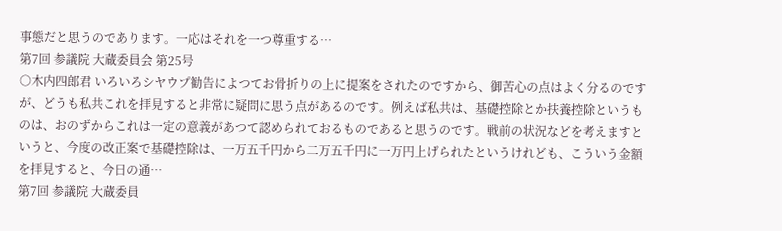事態だと思うのであります。一応はそれを一つ尊重する…
第7回 参議院 大蔵委員会 第25号
○木内四郎君 いろいろシヤウプ勧告によつてお骨折りの上に提案をされたのですから、御苦心の点はよく分るのですが、どうも私共これを拝見すると非常に疑問に思う点があるのです。例えば私共は、基礎控除とか扶養控除というものは、おのずからこれは一定の意義があつて認められておるものであると思うのです。戦前の状況などを考えますというと、今度の改正案で基礎控除は、一万五千円から二万五千円に一万円上げられたというけれども、こういう金額を拝見すると、今日の通…
第7回 参議院 大蔵委員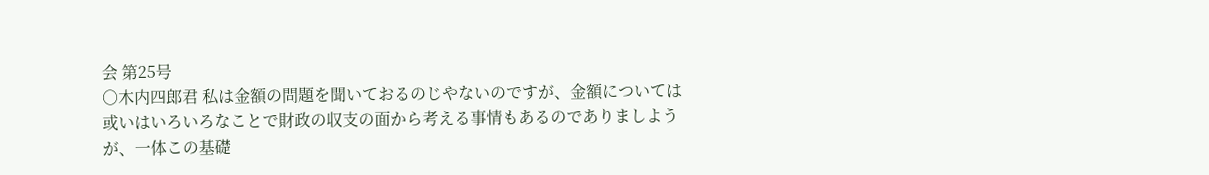会 第25号
○木内四郎君 私は金額の問題を聞いておるのじやないのですが、金額については或いはいろいろなことで財政の収支の面から考える事情もあるのでありましようが、一体この基礎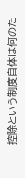控除という制度自体は何のた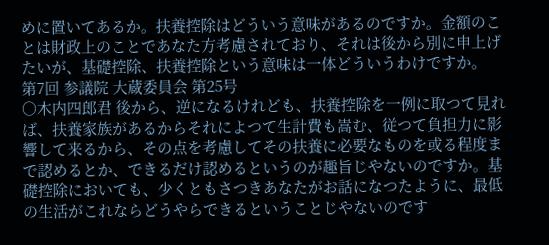めに置いてあるか。扶養控除はどういう意味があるのですか。金額のことは財政上のことであなた方考慮されており、それは後から別に申上げたいが、基礎控除、扶養控除という意味は一体どういうわけですか。
第7回 参議院 大蔵委員会 第25号
○木内四郎君 後から、逆になるけれども、扶養控除を一例に取つて見れば、扶養家族があるからそれによつて生計費も嵩む、従つて負担力に影響して来るから、その点を考慮してその扶養に必要なものを或る程度まで認めるとか、できるだけ認めるというのが趣旨じやないのですか。基礎控除においても、少くともさつきあなたがお話になつたように、最低の生活がこれならどうやらできるということじやないのです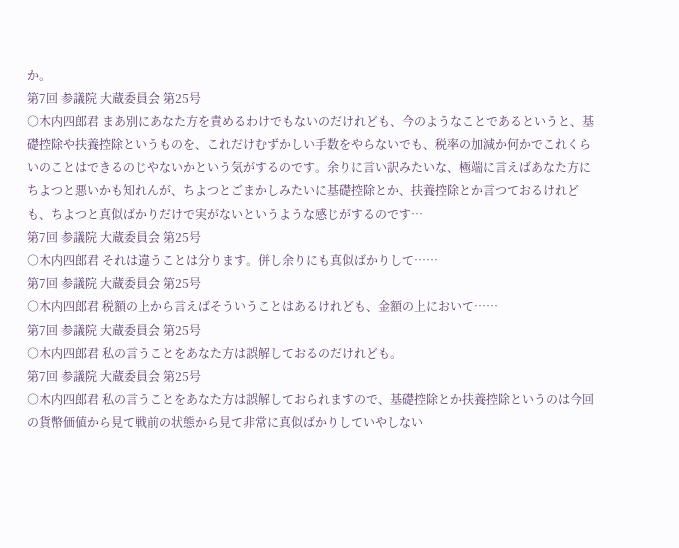か。
第7回 参議院 大蔵委員会 第25号
○木内四郎君 まあ別にあなた方を責めるわけでもないのだけれども、今のようなことであるというと、基礎控除や扶養控除というものを、これだけむずかしい手数をやらないでも、税率の加減か何かでこれくらいのことはできるのじやないかという気がするのです。余りに言い訳みたいな、極端に言えばあなた方にちよつと悪いかも知れんが、ちよつとごまかしみたいに基礎控除とか、扶養控除とか言つておるけれども、ちよつと真似ばかりだけで実がないというような感じがするのです…
第7回 参議院 大蔵委員会 第25号
○木内四郎君 それは違うことは分ります。併し余りにも真似ばかりして……
第7回 参議院 大蔵委員会 第25号
○木内四郎君 税額の上から言えばそういうことはあるけれども、金額の上において……
第7回 参議院 大蔵委員会 第25号
○木内四郎君 私の言うことをあなた方は誤解しておるのだけれども。
第7回 参議院 大蔵委員会 第25号
○木内四郎君 私の言うことをあなた方は誤解しておられますので、基礎控除とか扶養控除というのは今回の貨幣価値から見て戦前の状態から見て非常に真似ばかりしていやしない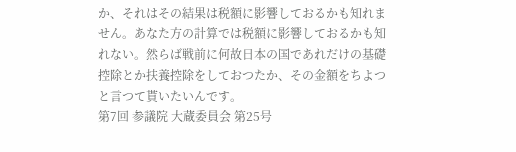か、それはその結果は税額に影響しておるかも知れません。あなた方の計算では税額に影響しておるかも知れない。然らば戦前に何故日本の国であれだけの基礎控除とか扶養控除をしておつたか、その金額をちよつと言つて貰いたいんです。
第7回 参議院 大蔵委員会 第25号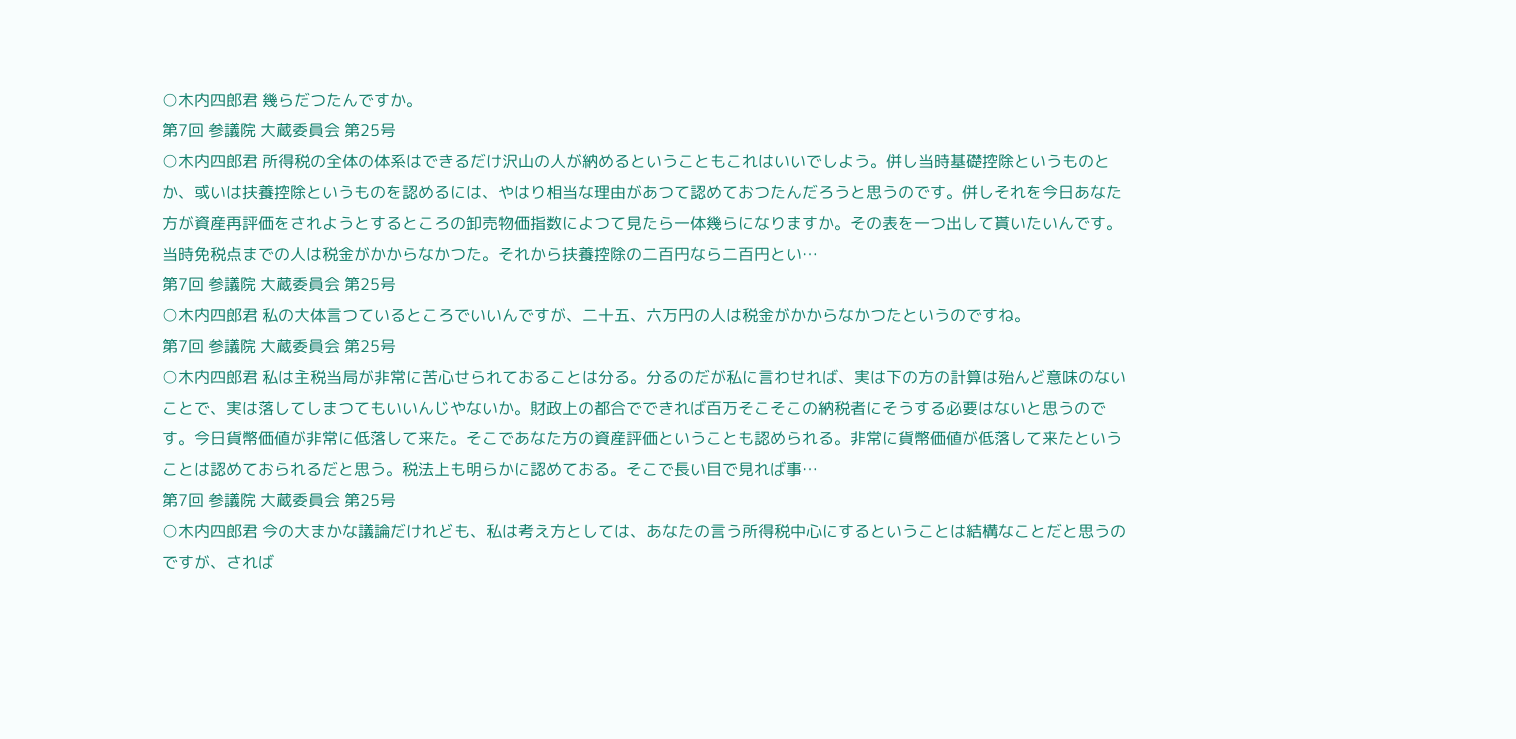○木内四郎君 幾らだつたんですか。
第7回 参議院 大蔵委員会 第25号
○木内四郎君 所得税の全体の体系はできるだけ沢山の人が納めるということもこれはいいでしよう。併し当時基礎控除というものとか、或いは扶養控除というものを認めるには、やはり相当な理由があつて認めておつたんだろうと思うのです。併しそれを今日あなた方が資産再評価をされようとするところの卸売物価指数によつて見たら一体幾らになりますか。その表を一つ出して貰いたいんです。当時免税点までの人は税金がかからなかつた。それから扶養控除の二百円なら二百円とい…
第7回 参議院 大蔵委員会 第25号
○木内四郎君 私の大体言つているところでいいんですが、二十五、六万円の人は税金がかからなかつたというのですね。
第7回 参議院 大蔵委員会 第25号
○木内四郎君 私は主税当局が非常に苦心せられておることは分る。分るのだが私に言わせれば、実は下の方の計算は殆んど意味のないことで、実は落してしまつてもいいんじやないか。財政上の都合でできれば百万そこそこの納税者にそうする必要はないと思うのです。今日貨幣価値が非常に低落して来た。そこであなた方の資産評価ということも認められる。非常に貨幣価値が低落して来たということは認めておられるだと思う。税法上も明らかに認めておる。そこで長い目で見れば事…
第7回 参議院 大蔵委員会 第25号
○木内四郎君 今の大まかな議論だけれども、私は考え方としては、あなたの言う所得税中心にするということは結構なことだと思うのですが、されば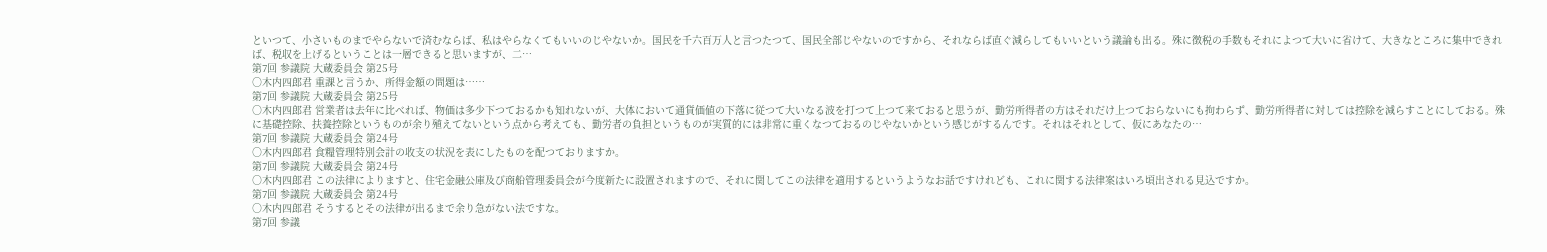といつて、小さいものまでやらないで済むならば、私はやらなくてもいいのじやないか。国民を千六百万人と言つたつて、国民全部じやないのですから、それならば直ぐ減らしてもいいという議論も出る。殊に徴税の手数もそれによつて大いに省けて、大きなところに集中できれば、税収を上げるということは一層できると思いますが、二…
第7回 参議院 大蔵委員会 第25号
○木内四郎君 重課と言うか、所得金額の問題は……
第7回 参議院 大蔵委員会 第25号
○木内四郎君 営業者は去年に比べれば、物価は多少下つておるかも知れないが、大体において通貨価値の下落に従つて大いなる波を打つて上つて来ておると思うが、勤労所得者の方はそれだけ上つておらないにも拘わらず、勤労所得者に対しては控除を減らすことにしておる。殊に基礎控除、扶養控除というものが余り殖えてないという点から考えても、勤労者の負担というものが実質的には非常に重くなつておるのじやないかという感じがするんです。それはそれとして、仮にあなたの…
第7回 参議院 大蔵委員会 第24号
○木内四郎君 食糧管理特別会計の收支の状況を表にしたものを配つておりますか。
第7回 参議院 大蔵委員会 第24号
○木内四郎君 この法律によりますと、住宅金融公庫及び商船管理委員会が今度新たに設置されますので、それに関してこの法律を適用するというようなお話ですけれども、これに関する法律案はいろ頃出される見込ですか。
第7回 参議院 大蔵委員会 第24号
○木内四郎君 そうするとその法律が出るまで余り急がない法ですな。
第7回 参議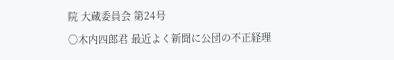院 大蔵委員会 第24号
○木内四郎君 最近よく新聞に公団の不正経理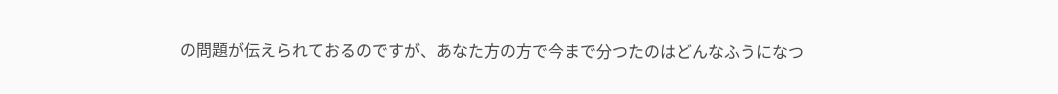の問題が伝えられておるのですが、あなた方の方で今まで分つたのはどんなふうになつ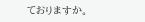ておりますか。